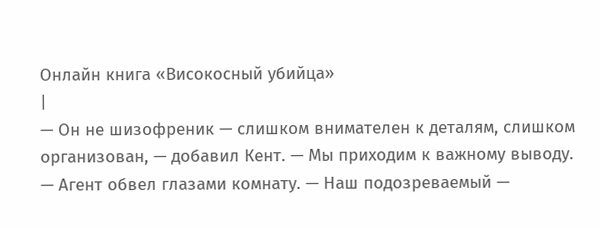Онлайн книга «Високосный убийца»
|
— Он не шизофреник — слишком внимателен к деталям, слишком организован, — добавил Кент. — Мы приходим к важному выводу. — Агент обвел глазами комнату. — Наш подозреваемый —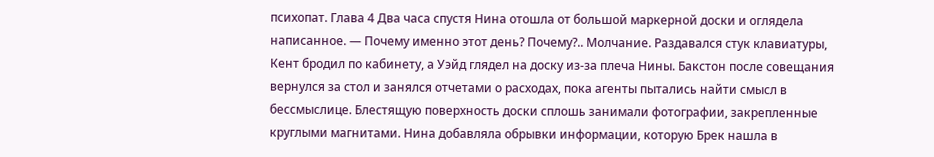психопат. Глава 4 Два часа спустя Нина отошла от большой маркерной доски и оглядела написанное. — Почему именно этот день? Почему?.. Молчание. Раздавался стук клавиатуры, Кент бродил по кабинету, а Уэйд глядел на доску из-за плеча Нины. Бакстон после совещания вернулся за стол и занялся отчетами о расходах, пока агенты пытались найти смысл в бессмыслице. Блестящую поверхность доски сплошь занимали фотографии, закрепленные круглыми магнитами. Нина добавляла обрывки информации, которую Брек нашла в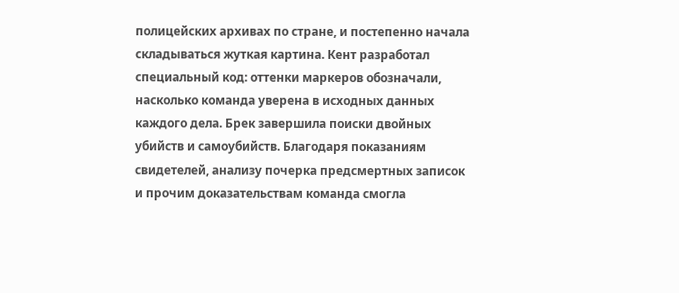полицейских архивах по стране, и постепенно начала складываться жуткая картина. Кент разработал специальный код: оттенки маркеров обозначали, насколько команда уверена в исходных данных каждого дела. Брек завершила поиски двойных убийств и самоубийств. Благодаря показаниям свидетелей, анализу почерка предсмертных записок и прочим доказательствам команда смогла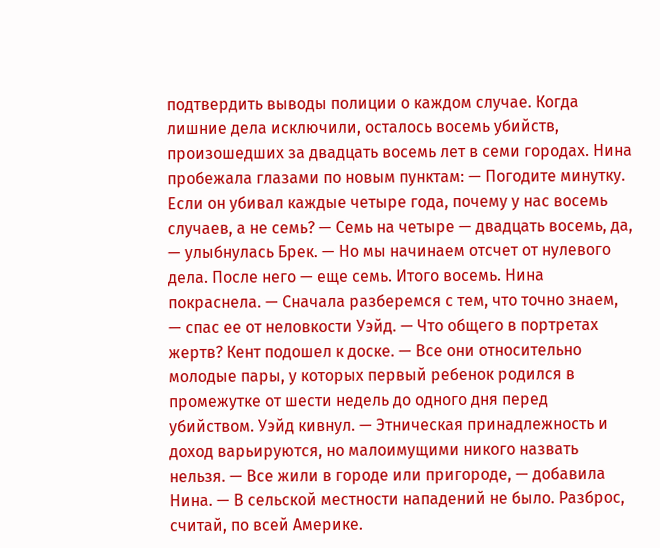подтвердить выводы полиции о каждом случае. Когда лишние дела исключили, осталось восемь убийств, произошедших за двадцать восемь лет в семи городах. Нина пробежала глазами по новым пунктам: — Погодите минутку. Если он убивал каждые четыре года, почему у нас восемь случаев, а не семь? — Семь на четыре — двадцать восемь, да, — улыбнулась Брек. — Но мы начинаем отсчет от нулевого дела. После него — еще семь. Итого восемь. Нина покраснела. — Сначала разберемся с тем, что точно знаем, — спас ее от неловкости Уэйд. — Что общего в портретах жертв? Кент подошел к доске. — Все они относительно молодые пары, у которых первый ребенок родился в промежутке от шести недель до одного дня перед убийством. Уэйд кивнул. — Этническая принадлежность и доход варьируются, но малоимущими никого назвать нельзя. — Все жили в городе или пригороде, — добавила Нина. — В сельской местности нападений не было. Разброс, считай, по всей Америке.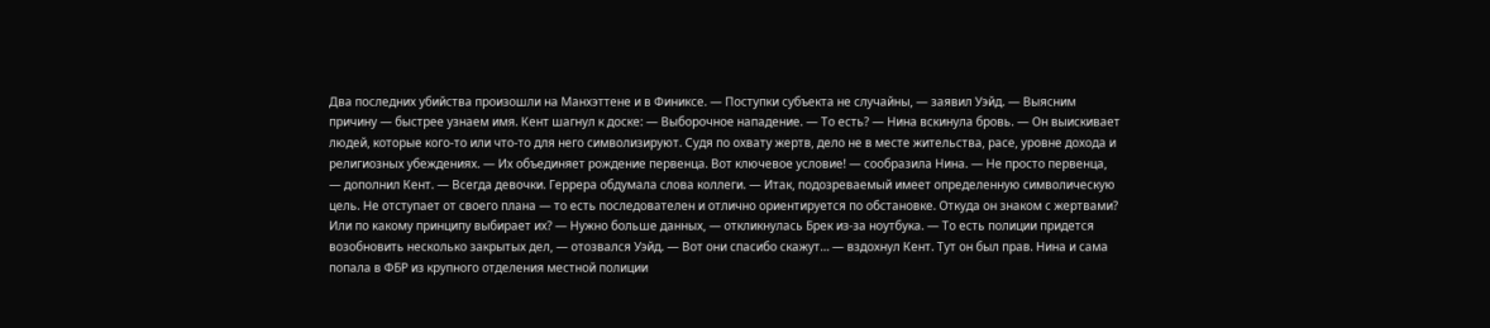Два последних убийства произошли на Манхэттене и в Финиксе. — Поступки субъекта не случайны, — заявил Уэйд. — Выясним причину — быстрее узнаем имя. Кент шагнул к доске: — Выборочное нападение. — То есть? — Нина вскинула бровь. — Он выискивает людей, которые кого-то или что-то для него символизируют. Судя по охвату жертв, дело не в месте жительства, расе, уровне дохода и религиозных убеждениях. — Их объединяет рождение первенца. Вот ключевое условие! — сообразила Нина. — Не просто первенца, — дополнил Кент. — Всегда девочки. Геррера обдумала слова коллеги. — Итак, подозреваемый имеет определенную символическую цель. Не отступает от своего плана — то есть последователен и отлично ориентируется по обстановке. Откуда он знаком с жертвами? Или по какому принципу выбирает их? — Нужно больше данных, — откликнулась Брек из-за ноутбука. — То есть полиции придется возобновить несколько закрытых дел, — отозвался Уэйд. — Вот они спасибо скажут… — вздохнул Кент. Тут он был прав. Нина и сама попала в ФБР из крупного отделения местной полиции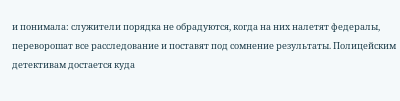и понимала: служители порядка не обрадуются, когда на них налетят федералы, переворошат все расследование и поставят под сомнение результаты. Полицейским детективам достается куда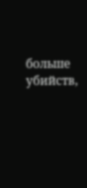больше убийств,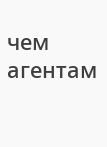чем агентам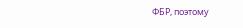ФБР, поэтому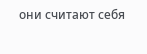они считают себя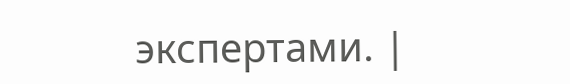экспертами. |